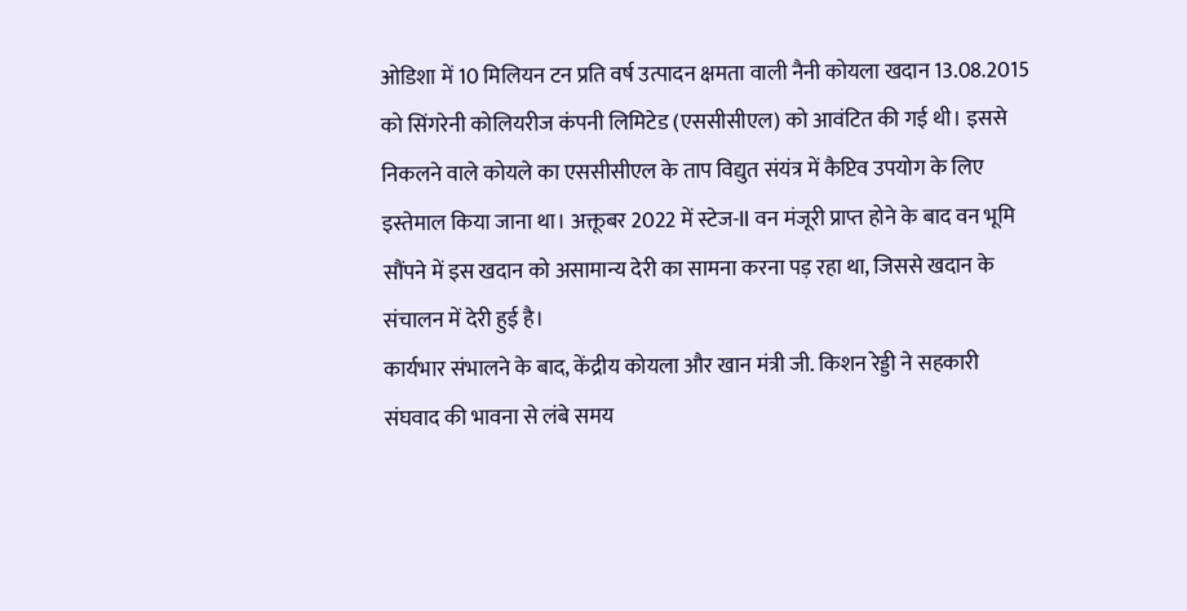ओडिशा में 10 मिलियन टन प्रति वर्ष उत्पादन क्षमता वाली नैनी कोयला खदान 13.08.2015 को सिंगरेनी कोलियरीज कंपनी लिमिटेड (एससीसीएल) को आवंटित की गई थी। इससे निकलने वाले कोयले का एससीसीएल के ताप विद्युत संयंत्र में कैप्टिव उपयोग के लिए इस्तेमाल किया जाना था। अक्तूबर 2022 में स्टेज-II वन मंजूरी प्राप्त होने के बाद वन भूमि सौंपने में इस खदान को असामान्य देरी का सामना करना पड़ रहा था, जिससे खदान के संचालन में देरी हुई है।
कार्यभार संभालने के बाद, केंद्रीय कोयला और खान मंत्री जी. किशन रेड्डी ने सहकारी संघवाद की भावना से लंबे समय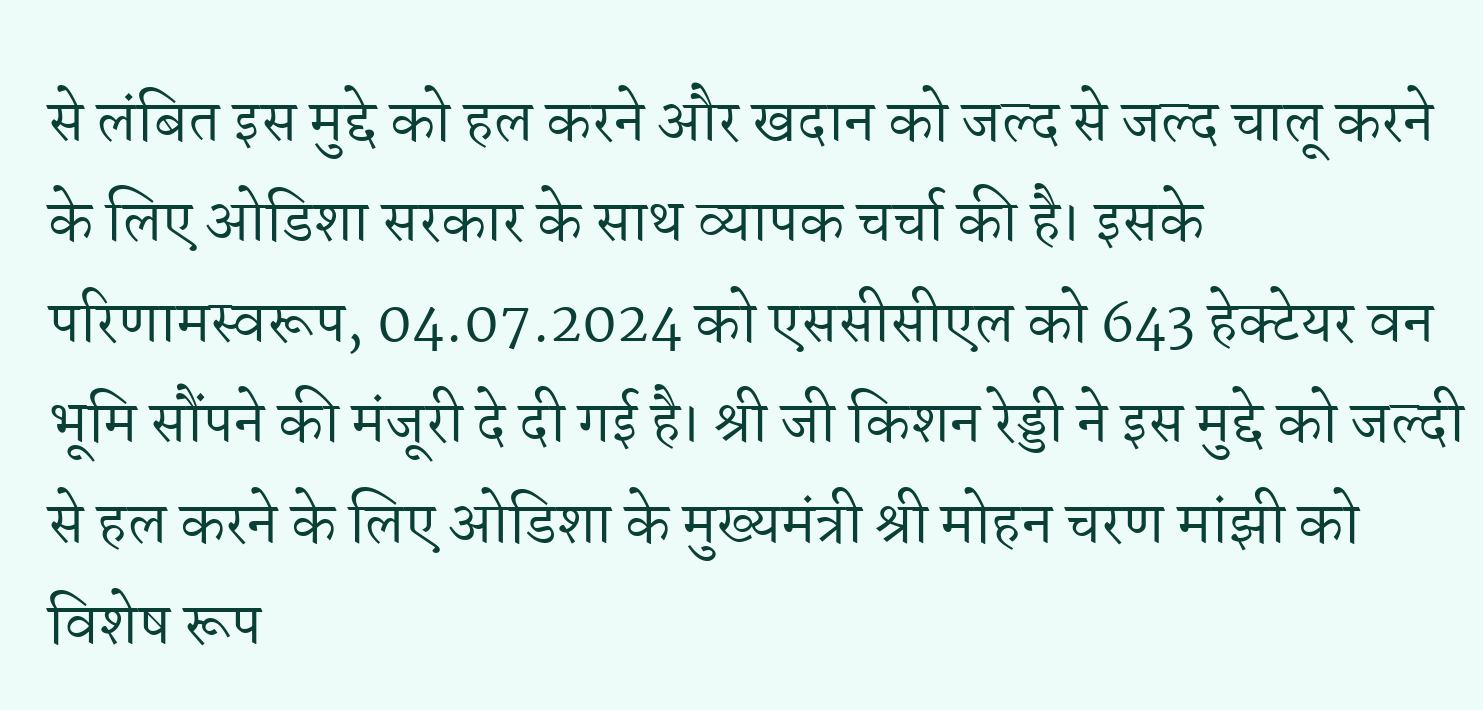से लंबित इस मुद्दे को हल करने और खदान को जल्द से जल्द चालू करने के लिए ओडिशा सरकार के साथ व्यापक चर्चा की है। इसके परिणामस्वरूप, 04.07.2024 को एससीसीएल को 643 हेक्टेयर वन भूमि सौंपने की मंजूरी दे दी गई है। श्री जी किशन रेड्डी ने इस मुद्दे को जल्दी से हल करने के लिए ओडिशा के मुख्यमंत्री श्री मोहन चरण मांझी को विशेष रूप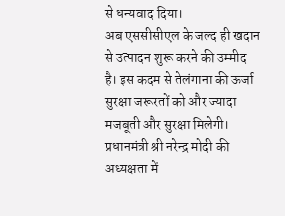से धन्यवाद दिया।
अब एससीसीएल के जल्द ही खदान से उत्पादन शुरू करने की उम्मीद है। इस कदम से तेलंगाना की ऊर्जा सुरक्षा जरूरतों को और ज्यादा मजबूती और सुरक्षा मिलेगी।
प्रधानमंत्री श्री नरेन्द्र मोदी की अध्यक्षता में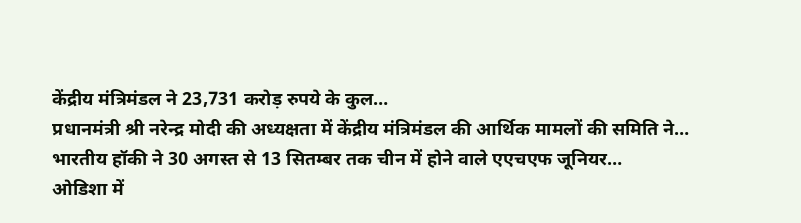केंद्रीय मंत्रिमंडल ने 23,731 करोड़ रुपये के कुल…
प्रधानमंत्री श्री नरेन्द्र मोदी की अध्यक्षता में केंद्रीय मंत्रिमंडल की आर्थिक मामलों की समिति ने…
भारतीय हॉकी ने 30 अगस्त से 13 सितम्बर तक चीन में होने वाले एएचएफ जूनियर…
ओडिशा में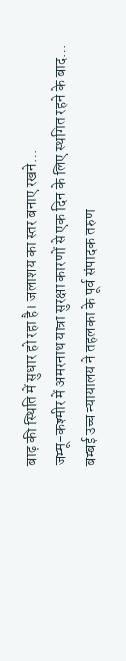बाढ़ की स्थिति में सुधार हो रहा है। जलाशय का स्तर बनाए रखने…
जम्मू-कश्मीर में अमरनाथ यात्रा सुरक्षा कारणों से एक दिन के लिए स्थगित रहने के बाद…
बम्बई उच्च न्यायालय ने तहलका के पूर्व संपादक तरुण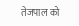तेजपाल को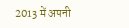2013 में अपनी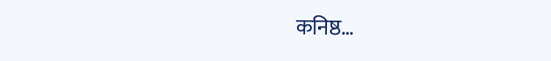कनिष्ठ…